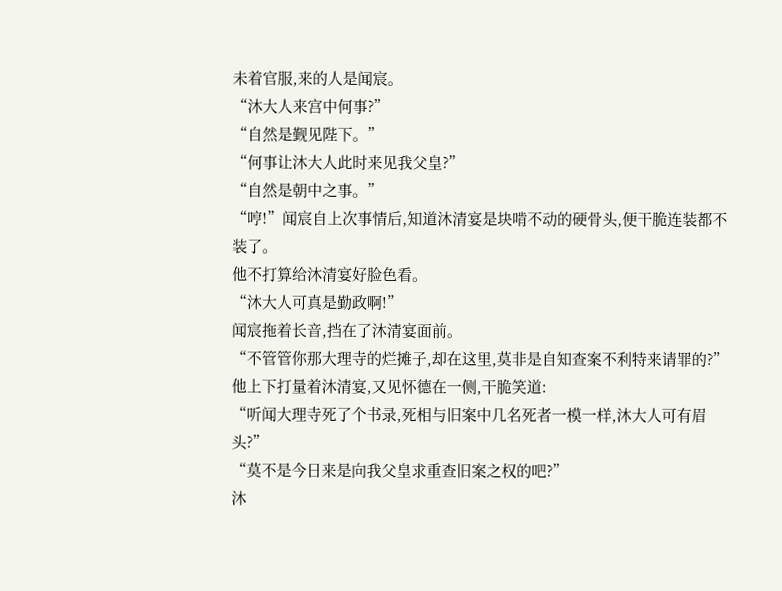未着官服,来的人是闻宸。
“沐大人来宫中何事?”
“自然是觐见陛下。”
“何事让沐大人此时来见我父皇?”
“自然是朝中之事。”
“哼!”闻宸自上次事情后,知道沐清宴是块啃不动的硬骨头,便干脆连装都不装了。
他不打算给沐清宴好脸色看。
“沐大人可真是勤政啊!”
闻宸拖着长音,挡在了沐清宴面前。
“不管管你那大理寺的烂摊子,却在这里,莫非是自知查案不利特来请罪的?”
他上下打量着沐清宴,又见怀德在一侧,干脆笑道:
“听闻大理寺死了个书录,死相与旧案中几名死者一模一样,沐大人可有眉头?”
“莫不是今日来是向我父皇求重查旧案之权的吧?”
沐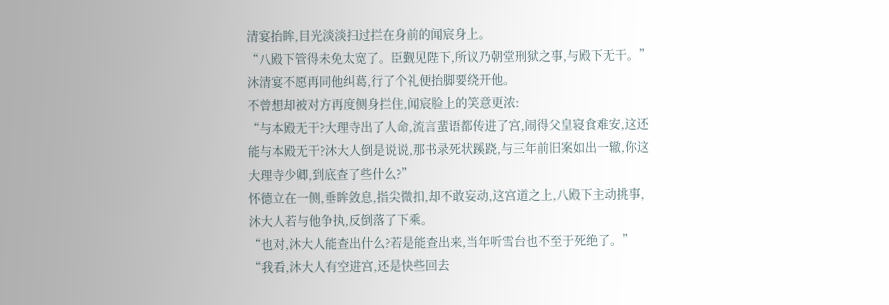清宴抬眸,目光淡淡扫过拦在身前的闻宸身上。
“八殿下管得未免太宽了。臣觐见陛下,所议乃朝堂刑狱之事,与殿下无干。”
沐清宴不愿再同他纠葛,行了个礼便抬脚要绕开他。
不曾想却被对方再度侧身拦住,闻宸脸上的笑意更浓:
“与本殿无干?大理寺出了人命,流言蜚语都传进了宫,闹得父皇寝食难安,这还能与本殿无干?沐大人倒是说说,那书录死状蹊跷,与三年前旧案如出一辙,你这大理寺少卿,到底查了些什么?”
怀德立在一侧,垂眸敛息,指尖微扣,却不敢妄动,这宫道之上,八殿下主动挑事,沐大人若与他争执,反倒落了下乘。
“也对,沐大人能查出什么?若是能查出来,当年听雪台也不至于死绝了。”
“我看,沐大人有空进宫,还是快些回去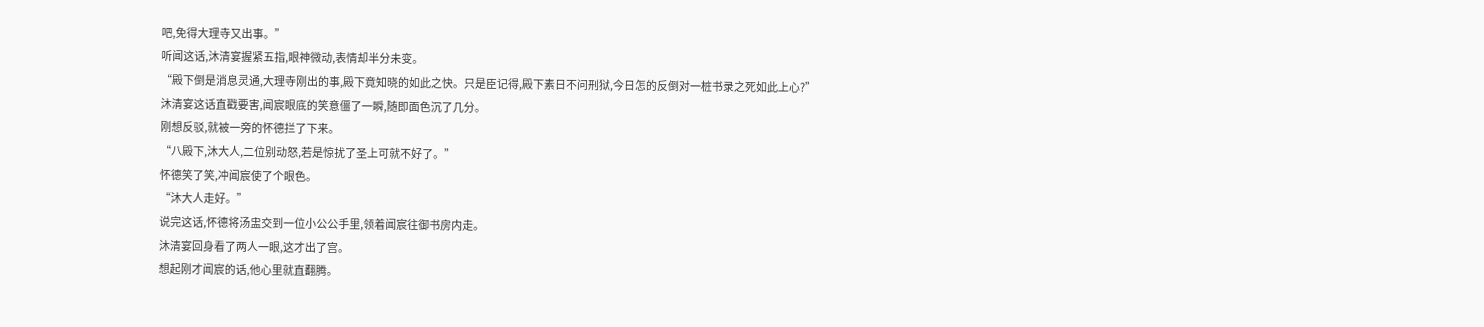吧,免得大理寺又出事。”
听闻这话,沐清宴握紧五指,眼神微动,表情却半分未变。
“殿下倒是消息灵通,大理寺刚出的事,殿下竟知晓的如此之快。只是臣记得,殿下素日不问刑狱,今日怎的反倒对一桩书录之死如此上心?”
沐清宴这话直戳要害,闻宸眼底的笑意僵了一瞬,随即面色沉了几分。
刚想反驳,就被一旁的怀德拦了下来。
“八殿下,沐大人,二位别动怒,若是惊扰了圣上可就不好了。”
怀德笑了笑,冲闻宸使了个眼色。
“沐大人走好。”
说完这话,怀德将汤盅交到一位小公公手里,领着闻宸往御书房内走。
沐清宴回身看了两人一眼,这才出了宫。
想起刚才闻宸的话,他心里就直翻腾。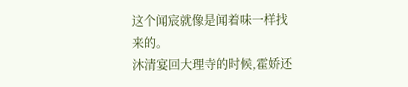这个闻宸就像是闻着味一样找来的。
沐清宴回大理寺的时候,霍娇还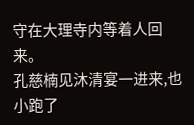守在大理寺内等着人回来。
孔慈楠见沐清宴一进来,也小跑了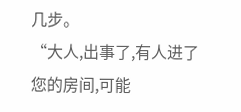几步。
“大人,出事了,有人进了您的房间,可能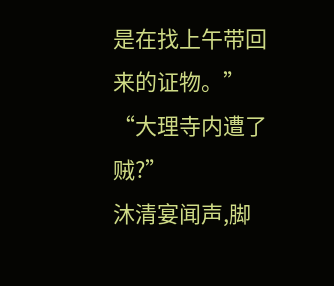是在找上午带回来的证物。”
“大理寺内遭了贼?”
沐清宴闻声,脚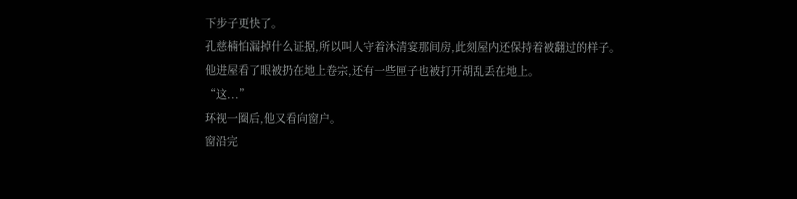下步子更快了。
孔慈楠怕漏掉什么证据,所以叫人守着沐清宴那间房,此刻屋内还保持着被翻过的样子。
他进屋看了眼被扔在地上卷宗,还有一些匣子也被打开胡乱丢在地上。
“这...”
环视一圈后,他又看向窗户。
窗沿完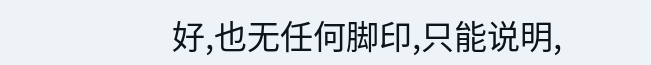好,也无任何脚印,只能说明,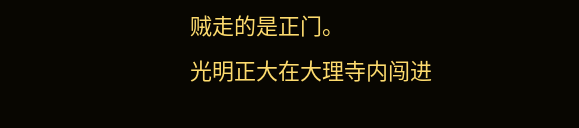贼走的是正门。
光明正大在大理寺内闯进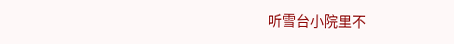听雪台小院里不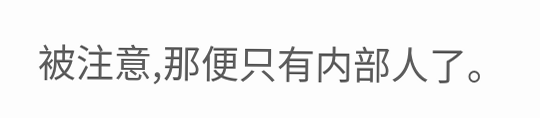被注意,那便只有内部人了。